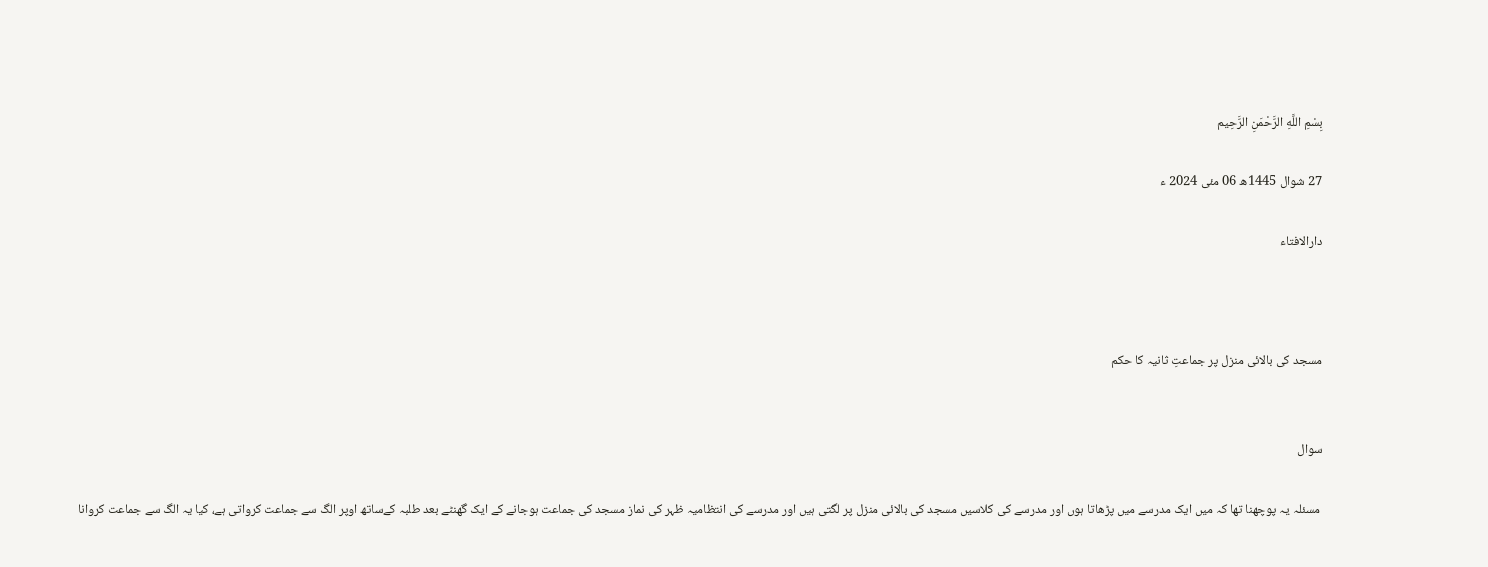بِسْمِ اللَّهِ الرَّحْمَنِ الرَّحِيم

27 شوال 1445ھ 06 مئی 2024 ء

دارالافتاء



مسجد کی بالائی منزل پر جماعتِ ثانیہ کا حکم


سوال

 مسئلہ یہ پوچھنا تھا کہ میں ایک مدرسے میں پڑھاتا ہوں اور مدرسے کی کلاسیں مسجد کی بالائی منزل پر لگتی ہیں اور مدرسے کی انتظامیہ ظہر کی نماز مسجد کی جماعت ہوجانے کے ایک گھنٹے بعد طلبہ کےساتھ اوپر الگ سے جماعت کرواتی ہے، کیا یہ الگ سے جماعت کروانا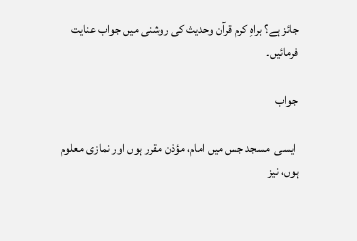جائز ہے؟ براہِ کرم قرآن وحدیث کی روشنی میں جواب عنایت فرمائیں۔

جواب

 ایسی  مسجد جس میں امام، مؤذن مقرر ہوں اور نمازی معلوم ہوں، نیز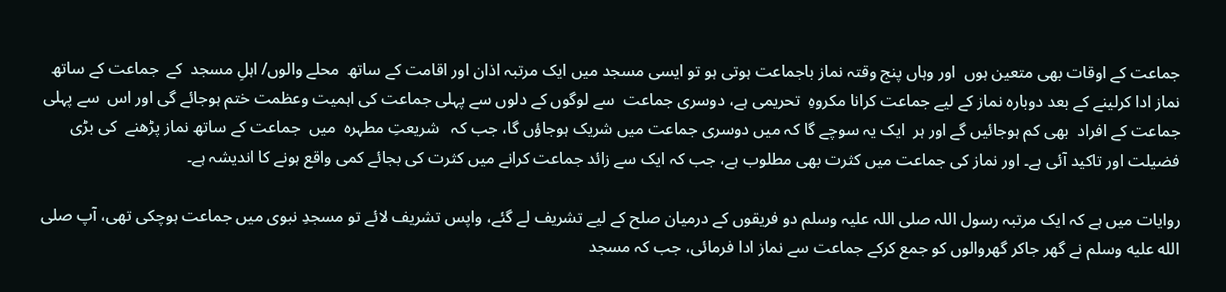جماعت کے اوقات بھی متعین ہوں  اور وہاں پنج وقتہ نماز باجماعت ہوتی ہو تو ایسی مسجد میں ایک مرتبہ اذان اور اقامت کے ساتھ  محلے والوں/ اہلِ مسجد  کے  جماعت کے ساتھ نماز ادا کرلینے کے بعد دوبارہ نماز کے لیے جماعت کرانا مکروہِ  تحریمی ہے، دوسری جماعت  سے لوگوں کے دلوں سے پہلی جماعت کی اہمیت وعظمت ختم ہوجائے گی اور اس  سے پہلی جماعت کے افراد  بھی کم ہوجائیں گے اور ہر  ایک یہ سوچے گا کہ میں دوسری جماعت میں شریک ہوجاؤں گا، جب کہ   شریعتِ مطہرہ  میں  جماعت کے ساتھ نماز پڑھنے  کی بڑی فضیلت اور تاکید آئی ہے۔ اور نماز کی جماعت میں کثرت بھی مطلوب ہے، جب کہ ایک سے زائد جماعت کرانے میں کثرت کی بجائے کمی واقع ہونے کا اندیشہ ہے۔

روایات میں ہے کہ ایک مرتبہ رسول اللہ صلی اللہ علیہ وسلم دو فریقوں کے درمیان صلح کے لیے تشریف لے گئے، واپس تشریف لائے تو مسجدِ نبوی میں جماعت ہوچکی تھی، آپ صلى الله عليه وسلم نے گھر جاکر گھروالوں کو جمع کرکے جماعت سے نماز ادا فرمائی، جب کہ مسجد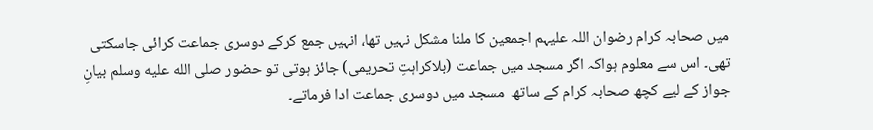میں صحابہ کرام رضوان اللہ علیہم اجمعین کا ملنا مشکل نہیں تھا، انہیں جمع کرکے دوسری جماعت کرائی جاسکتی تھی۔ اس سے معلوم ہواکہ اگر مسجد میں جماعت (بلاکراہتِ تحریمی) جائز ہوتی تو حضور صلى الله عليه وسلم بیانِ جواز کے لیے کچھ صحابہ کرام کے ساتھ  مسجد میں دوسری جماعت ادا فرماتے۔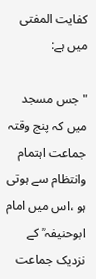کفایت المفتی میں ہے:

"جس مسجد میں کہ پنج وقتہ جماعت اہتمام وانتظام سے ہوتی ہو ،اس میں امام ابوحنیفہ ؒ کے نزدیک جماعت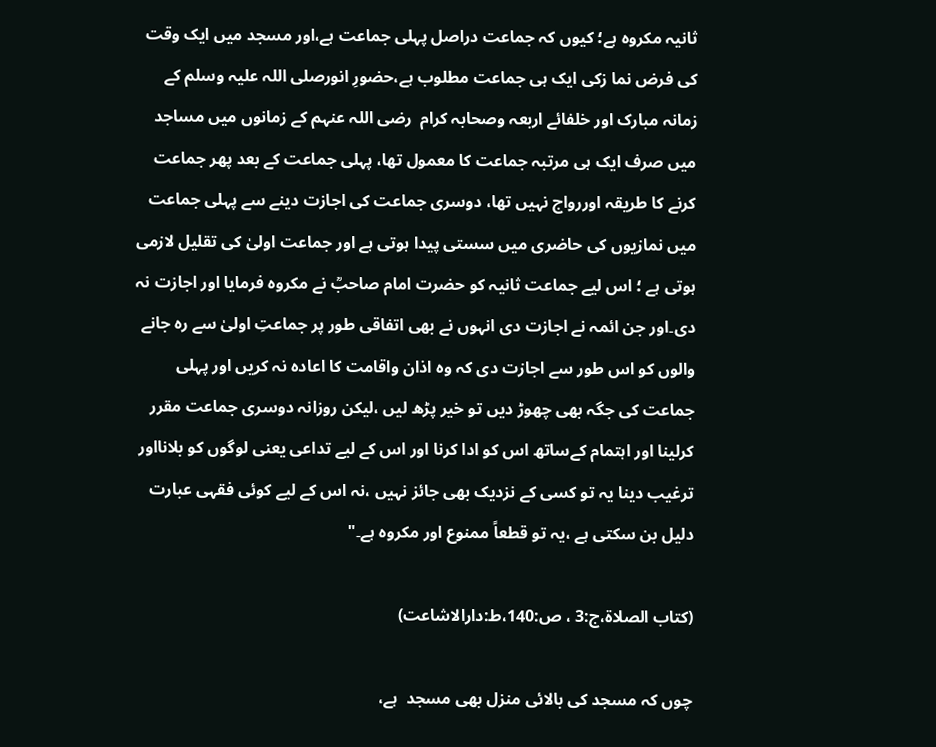ثانیہ مکروہ ہے؛ کیوں کہ جماعت دراصل پہلی جماعت ہے،اور مسجد میں ایک وقت کی فرض نما زکی ایک ہی جماعت مطلوب ہے،حضورِ انورصلی اللہ علیہ وسلم کے زمانہ مبارک اور خلفائے اربعہ وصحابہ کرام  رضی اللہ عنہم کے زمانوں میں مساجد میں صرف ایک ہی مرتبہ جماعت کا معمول تھا، پہلی جماعت کے بعد پھر جماعت کرنے کا طریقہ اوررواج نہیں تھا، دوسری جماعت کی اجازت دینے سے پہلی جماعت میں نمازیوں کی حاضری میں سستی پیدا ہوتی ہے اور جماعت اولیٰ کی تقلیل لازمی ہوتی ہے ؛ اس لیے جماعت ثانیہ کو حضرت امام صاحبؒ نے مکروہ فرمایا اور اجازت نہ دی۔اور جن ائمہ نے اجازت دی انہوں نے بھی اتفاقی طور پر جماعتِ اولیٰ سے رہ جانے والوں کو اس طور سے اجازت دی کہ وہ اذان واقامت کا اعادہ نہ کریں اور پہلی جماعت کی جگہ بھی چھوڑ دیں تو خیر پڑھ لیں ،لیکن روزانہ دوسری جماعت مقرر کرلینا اور اہتمام کےساتھ اس کو ادا کرنا اور اس کے لیے تداعی یعنی لوگوں کو بلانااور ترغیب دینا یہ تو کسی کے نزدیک بھی جائز نہیں ،نہ اس کے لیے کوئی فقہی عبارت دلیل بن سکتی ہے ،یہ تو قطعاً ممنوع اور مکروہ ہے۔"

(کتاب الصلاۃ،ج:3 ، ص:140،ط:دارالاشاعت)

چوں کہ مسجد کی بالائی منزل بھی مسجد  ہے،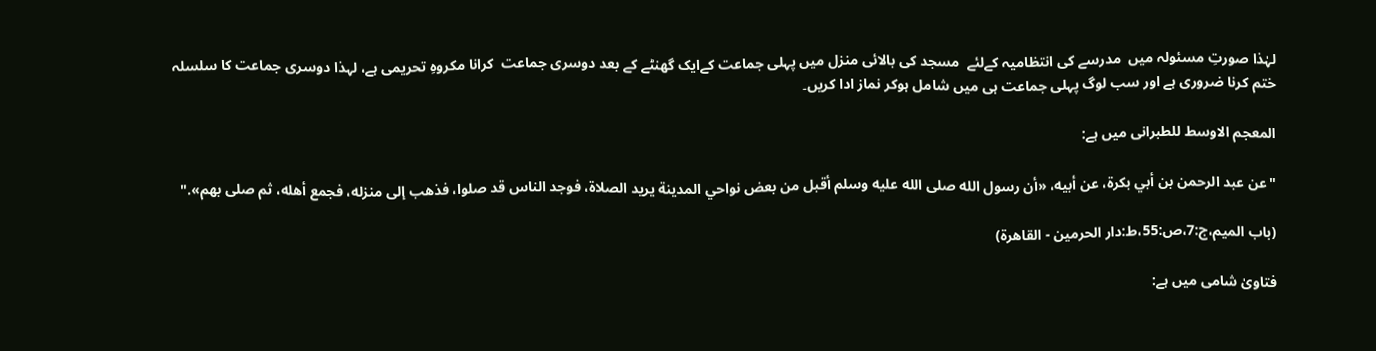لہٰذا صورتِ مسئولہ میں  مدرسے کی انتظامیہ کےلئے  مسجد کی بالائی منزل میں پہلی جماعت کےایک گھنٹے کے بعد دوسری جماعت  کرانا مکروہِ تحریمی ہے، لہذا دوسری جماعت کا سلسلہ ختم کرنا ضروری ہے اور سب لوگ پہلی جماعت ہی میں شامل ہوکر نماز ادا کریں۔

المعجم الاوسط للطبرانی میں ہے:

"عن عبد الرحمن بن أبي بكرة، عن أبيه، «أن رسول الله صلى الله عليه وسلم أقبل من بعض نواحي المدينة يريد الصلاة، فوجد الناس قد صلوا، فذهب إلى منزله، ‌فجمع ‌أهله، ثم صلى بهم»."

(باب الميم،ج:7،ص:55،ط:دار الحرمين - القاهرة)

فتاویٰ شامی میں ہے: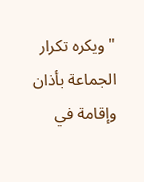" ويكره تكرار الجماعة بأذان وإقامة في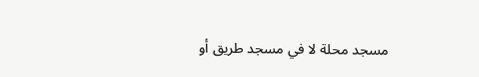مسجد محلة لا في مسجد طريق أو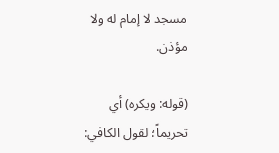مسجد لا إمام له ولا مؤذن.

(قوله: ويكره) أي تحريماً؛ لقول الكافي: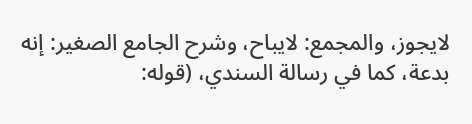لايجوز، والمجمع: لايباح، وشرح الجامع الصغير: إنه بدعة، كما في رسالة السندي، (قوله: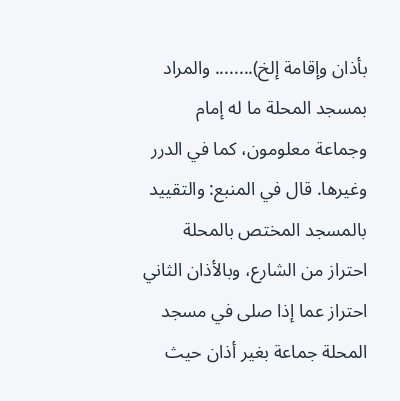بأذان وإقامة إلخ)........ والمراد بمسجد المحلة ما له إمام وجماعة معلومون، كما في الدرر وغيرها. قال في المنبع: والتقييد بالمسجد المختص بالمحلة احتراز من الشارع، وبالأذان الثاني احتراز عما إذا صلى في مسجد المحلة جماعة بغير أذان حيث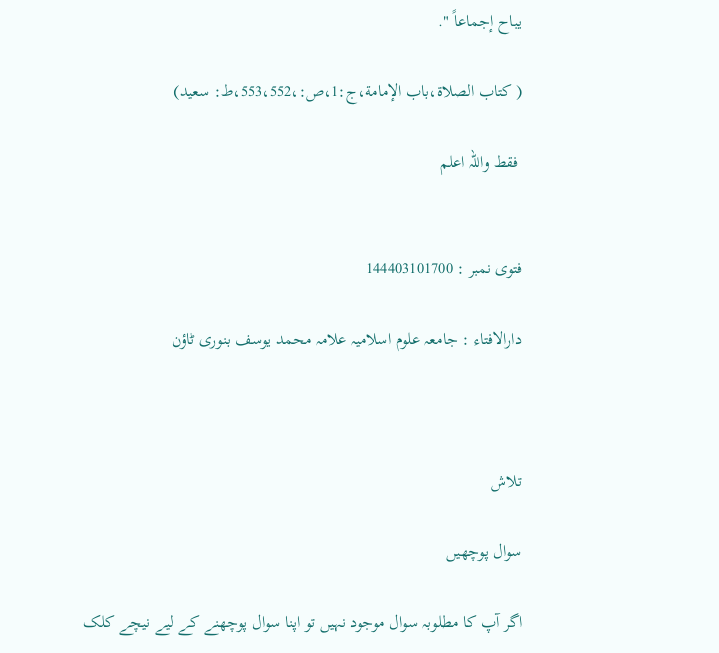يباح إجماعاً ".

( کتاب الصلاة،باب الإمامة،ج:1،ص:،553،552،ط: سعید)

 فقط واللہ اعلم


فتوی نمبر : 144403101700

دارالافتاء : جامعہ علوم اسلامیہ علامہ محمد یوسف بنوری ٹاؤن



تلاش

سوال پوچھیں

اگر آپ کا مطلوبہ سوال موجود نہیں تو اپنا سوال پوچھنے کے لیے نیچے کلک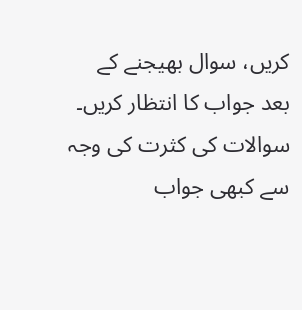کریں، سوال بھیجنے کے بعد جواب کا انتظار کریں۔ سوالات کی کثرت کی وجہ سے کبھی جواب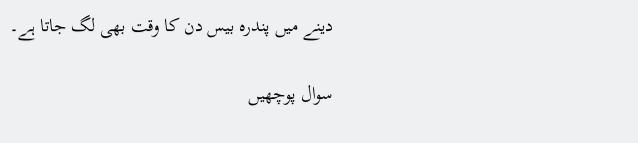دینے میں پندرہ بیس دن کا وقت بھی لگ جاتا ہے۔

سوال پوچھیں